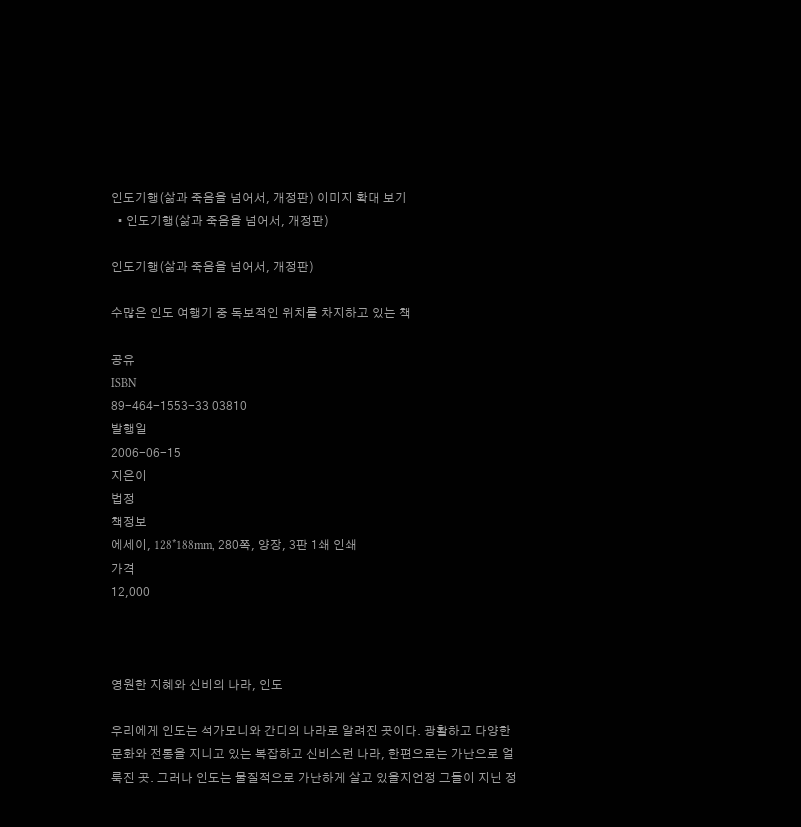인도기행(삶과 죽음을 넘어서, 개정판) 이미지 확대 보기
  • 인도기행(삶과 죽음을 넘어서, 개정판)

인도기행(삶과 죽음을 넘어서, 개정판)

수많은 인도 여행기 중 독보적인 위치를 차지하고 있는 책

공유
ISBN
89-464-1553-33 03810
발행일
2006-06-15
지은이
법정
책정보
에세이, 128*188mm, 280쪽, 양장, 3판 1쇄 인쇄
가격
12,000



영원한 지혜와 신비의 나라, 인도

우리에게 인도는 석가모니와 간디의 나라로 알려진 곳이다. 광활하고 다양한 문화와 전통을 지니고 있는 복잡하고 신비스런 나라, 한편으로는 가난으로 얼룩진 곳. 그러나 인도는 물질적으로 가난하게 살고 있을지언정 그들이 지닌 정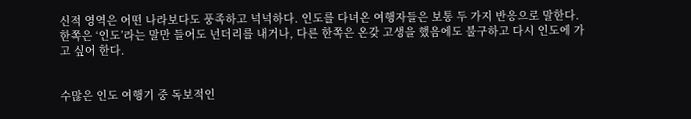신적 영역은 어떤 나라보다도 풍족하고 넉넉하다. 인도를 다녀온 여행자들은 보통 두 가지 반응으로 말한다. 한쪽은 ‘인도’라는 말만 들어도 넌더리를 내거나, 다른 한쪽은 온갖 고생을 했음에도 불구하고 다시 인도에 가고 싶어 한다.


수많은 인도 여행기 중 독보적인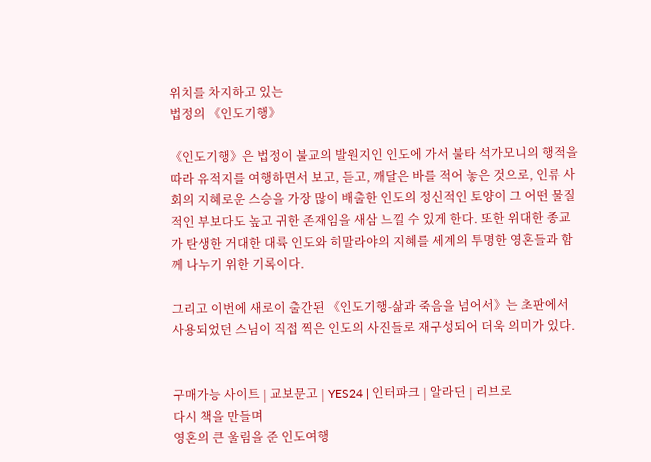위치를 차지하고 있는
법정의 《인도기행》

《인도기행》은 법정이 불교의 발원지인 인도에 가서 불타 석가모니의 행적을 따라 유적지를 여행하면서 보고, 듣고, 깨달은 바를 적어 놓은 것으로, 인류 사회의 지혜로운 스승을 가장 많이 배출한 인도의 정신적인 토양이 그 어떤 물질적인 부보다도 높고 귀한 존재임을 새삼 느낄 수 있게 한다. 또한 위대한 종교가 탄생한 거대한 대륙 인도와 히말라야의 지혜를 세계의 투명한 영혼들과 함께 나누기 위한 기록이다.

그리고 이번에 새로이 출간된 《인도기행-삶과 죽음을 넘어서》는 초판에서 사용되었던 스님이 직접 찍은 인도의 사진들로 재구성되어 더욱 의미가 있다.


구매가능 사이트 | 교보문고 | YES24 | 인터파크 | 알라딘 | 리브로
다시 책을 만들며
영혼의 큰 울림을 준 인도여행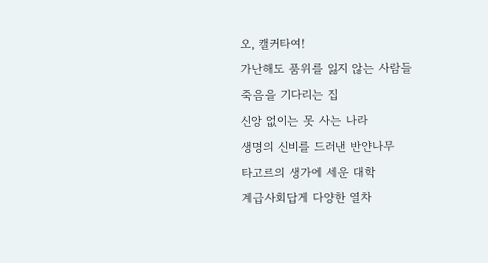오, 캘커타여!
가난해도 품위를 잃지 않는 사람들
죽음을 기다리는 집
신앙 없이는 못 사는 나라
생명의 신비를 드러낸 반얀나무
타고르의 생가에 세운 대학
계급사회답게 다양한 열차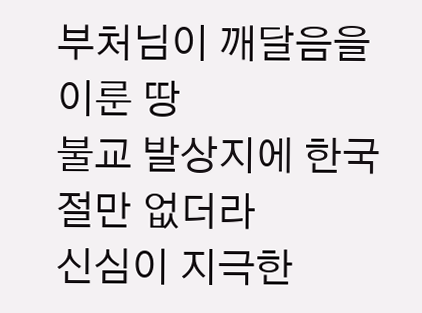부처님이 깨달음을 이룬 땅
불교 발상지에 한국 절만 없더라
신심이 지극한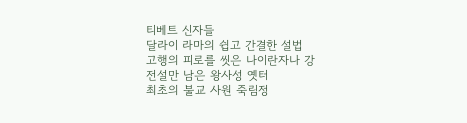티베트 신자들
달라이 라마의 쉽고 간결한 설법
고행의 피로를 씻은 나이란자나 강
전설만 남은 왕사성 옛터
최초의 불교 사원 죽림정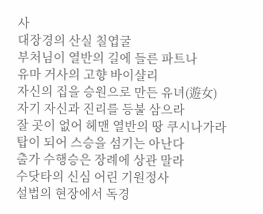사
대장경의 산실 칠엽굴
부처님이 열반의 길에 들른 파트나
유마 거사의 고향 바이샬리
자신의 집을 승원으로 만든 유녀(遊女)
자기 자신과 진리를 등불 삼으라
잘 곳이 없어 헤맨 열반의 땅 쿠시나가라
탑이 되어 스승을 섬기는 아난다
출가 수행승은 장례에 상관 말라
수닷타의 신심 어린 기원정사
설법의 현장에서 독경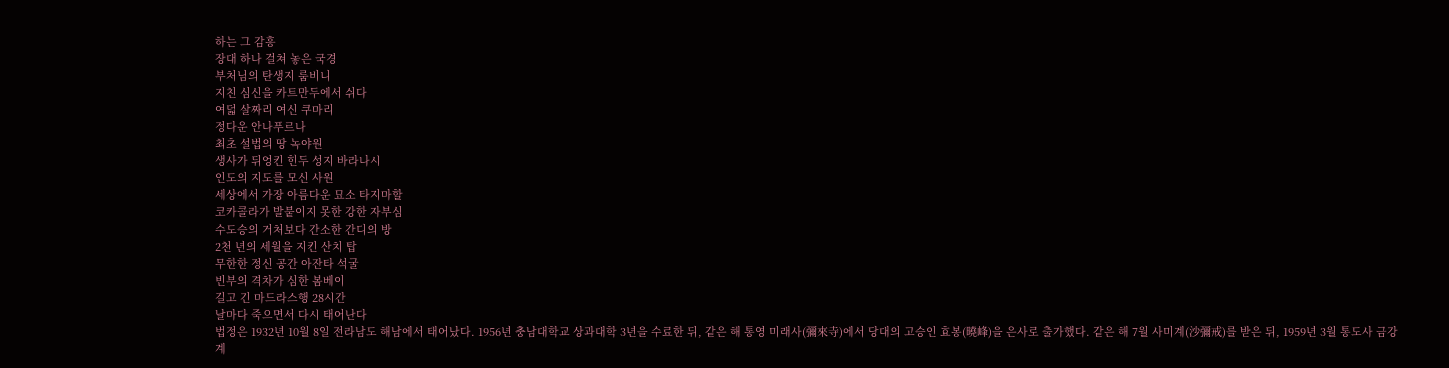하는 그 감흥
장대 하나 걸쳐 놓은 국경
부처님의 탄생지 룸비니
지친 심신을 카트만두에서 쉬다
여덟 살짜리 여신 쿠마리
정다운 안나푸르나
최초 설법의 땅 녹야원
생사가 뒤엉킨 힌두 성지 바라나시
인도의 지도를 모신 사원
세상에서 가장 아름다운 묘소 타지마할
코카콜라가 발붙이지 못한 강한 자부심
수도승의 거처보다 간소한 간디의 방
2천 년의 세월을 지킨 산치 탑
무한한 정신 공간 아잔타 석굴
빈부의 격차가 심한 봄베이
길고 긴 마드라스행 28시간
날마다 죽으면서 다시 태어난다
법정은 1932년 10월 8일 전라남도 해남에서 태어났다. 1956년 충남대학교 상과대학 3년을 수료한 뒤, 같은 해 통영 미래사(彌來寺)에서 당대의 고승인 효봉(曉峰)을 은사로 출가했다. 같은 해 7월 사미계(沙彌戒)를 받은 뒤, 1959년 3월 통도사 금강계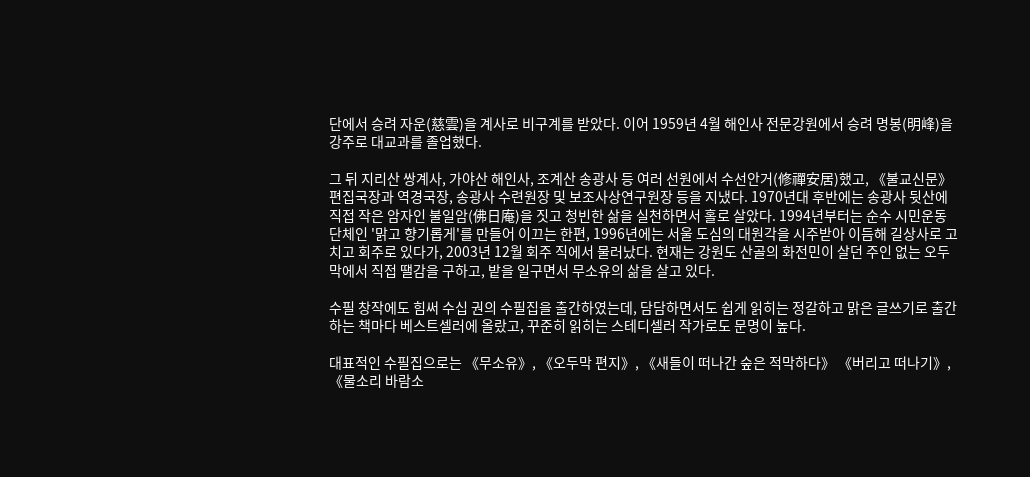단에서 승려 자운(慈雲)을 계사로 비구계를 받았다. 이어 1959년 4월 해인사 전문강원에서 승려 명봉(明峰)을 강주로 대교과를 졸업했다.

그 뒤 지리산 쌍계사, 가야산 해인사, 조계산 송광사 등 여러 선원에서 수선안거(修禪安居)했고, 《불교신문》 편집국장과 역경국장, 송광사 수련원장 및 보조사상연구원장 등을 지냈다. 1970년대 후반에는 송광사 뒷산에 직접 작은 암자인 불일암(佛日庵)을 짓고 청빈한 삶을 실천하면서 홀로 살았다. 1994년부터는 순수 시민운동 단체인 '맑고 향기롭게'를 만들어 이끄는 한편, 1996년에는 서울 도심의 대원각을 시주받아 이듬해 길상사로 고치고 회주로 있다가, 2003년 12월 회주 직에서 물러났다. 현재는 강원도 산골의 화전민이 살던 주인 없는 오두막에서 직접 땔감을 구하고, 밭을 일구면서 무소유의 삶을 살고 있다.

수필 창작에도 힘써 수십 권의 수필집을 출간하였는데, 담담하면서도 쉽게 읽히는 정갈하고 맑은 글쓰기로 출간하는 책마다 베스트셀러에 올랐고, 꾸준히 읽히는 스테디셀러 작가로도 문명이 높다.

대표적인 수필집으로는 《무소유》, 《오두막 편지》, 《새들이 떠나간 숲은 적막하다》 《버리고 떠나기》, 《물소리 바람소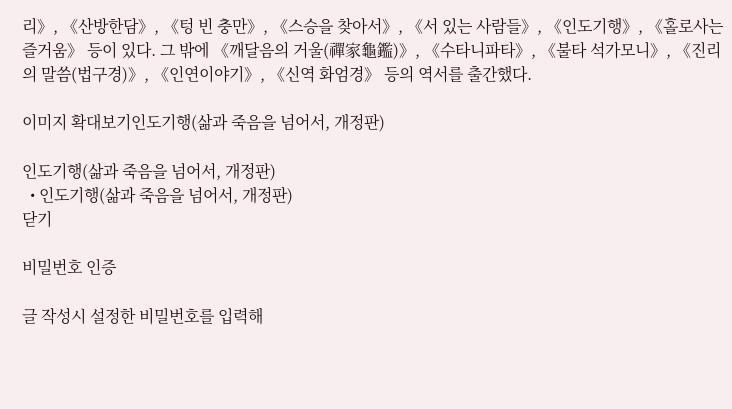리》, 《산방한담》, 《텅 빈 충만》, 《스승을 찾아서》, 《서 있는 사람들》, 《인도기행》, 《홀로사는 즐거움》 등이 있다. 그 밖에 《깨달음의 거울(禪家龜鑑)》, 《수타니파타》, 《불타 석가모니》, 《진리의 말씀(법구경)》, 《인연이야기》, 《신역 화엄경》 등의 역서를 출간했다.

이미지 확대보기인도기행(삶과 죽음을 넘어서, 개정판)

인도기행(삶과 죽음을 넘어서, 개정판)
  • 인도기행(삶과 죽음을 넘어서, 개정판)
닫기

비밀번호 인증

글 작성시 설정한 비밀번호를 입력해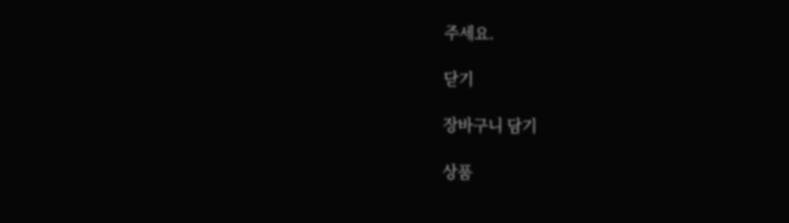주세요.

닫기

장바구니 담기

상품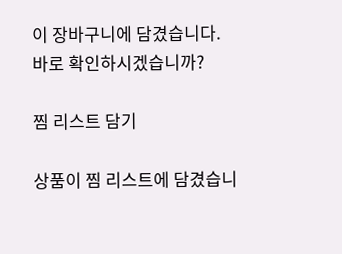이 장바구니에 담겼습니다.
바로 확인하시겠습니까?

찜 리스트 담기

상품이 찜 리스트에 담겼습니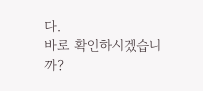다.
바로 확인하시겠습니까?